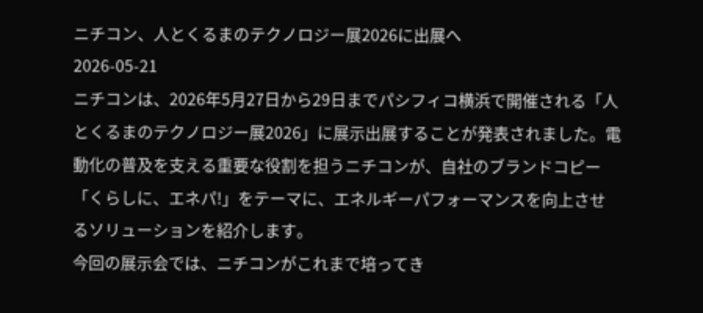ニチコン、人とくるまのテクノロジー展2026に出展へ
2026-05-21
ニチコンは、2026年5月27日から29日までパシフィコ横浜で開催される「人とくるまのテクノロジー展2026」に展示出展することが発表されました。電動化の普及を支える重要な役割を担うニチコンが、自社のブランドコピー「くらしに、エネパ!」をテーマに、エネルギーパフォーマンスを向上させるソリューションを紹介します。
今回の展示会では、ニチコンがこれまで培ってき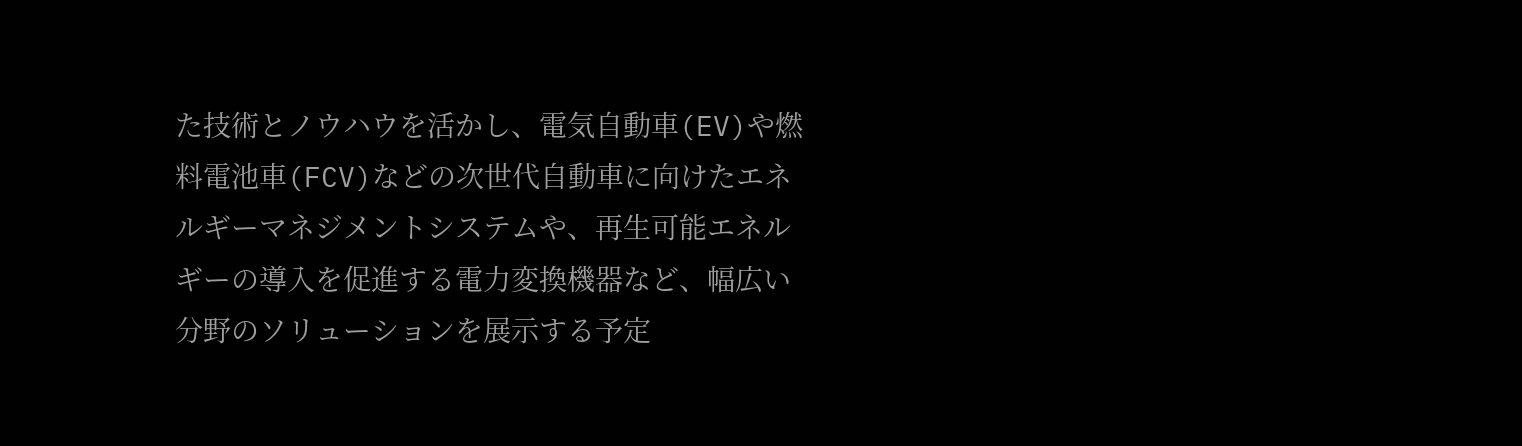た技術とノウハウを活かし、電気自動車(EV)や燃料電池車(FCV)などの次世代自動車に向けたエネルギーマネジメントシステムや、再生可能エネルギーの導入を促進する電力変換機器など、幅広い分野のソリューションを展示する予定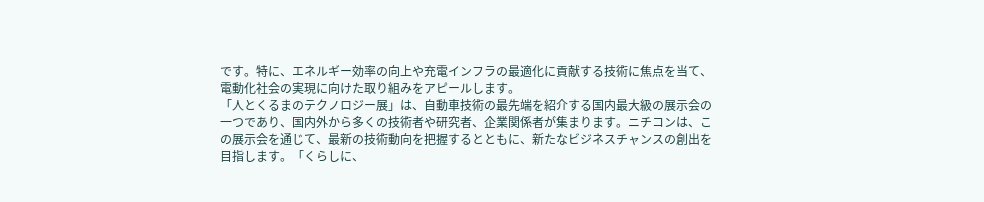です。特に、エネルギー効率の向上や充電インフラの最適化に貢献する技術に焦点を当て、電動化社会の実現に向けた取り組みをアピールします。
「人とくるまのテクノロジー展」は、自動車技術の最先端を紹介する国内最大級の展示会の一つであり、国内外から多くの技術者や研究者、企業関係者が集まります。ニチコンは、この展示会を通じて、最新の技術動向を把握するとともに、新たなビジネスチャンスの創出を目指します。「くらしに、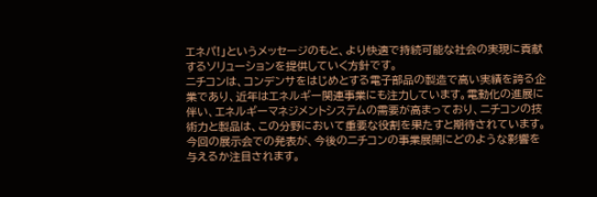エネパ!」というメッセージのもと、より快適で持続可能な社会の実現に貢献するソリューションを提供していく方針です。
ニチコンは、コンデンサをはじめとする電子部品の製造で高い実績を誇る企業であり、近年はエネルギー関連事業にも注力しています。電動化の進展に伴い、エネルギーマネジメントシステムの需要が高まっており、ニチコンの技術力と製品は、この分野において重要な役割を果たすと期待されています。今回の展示会での発表が、今後のニチコンの事業展開にどのような影響を与えるか注目されます。